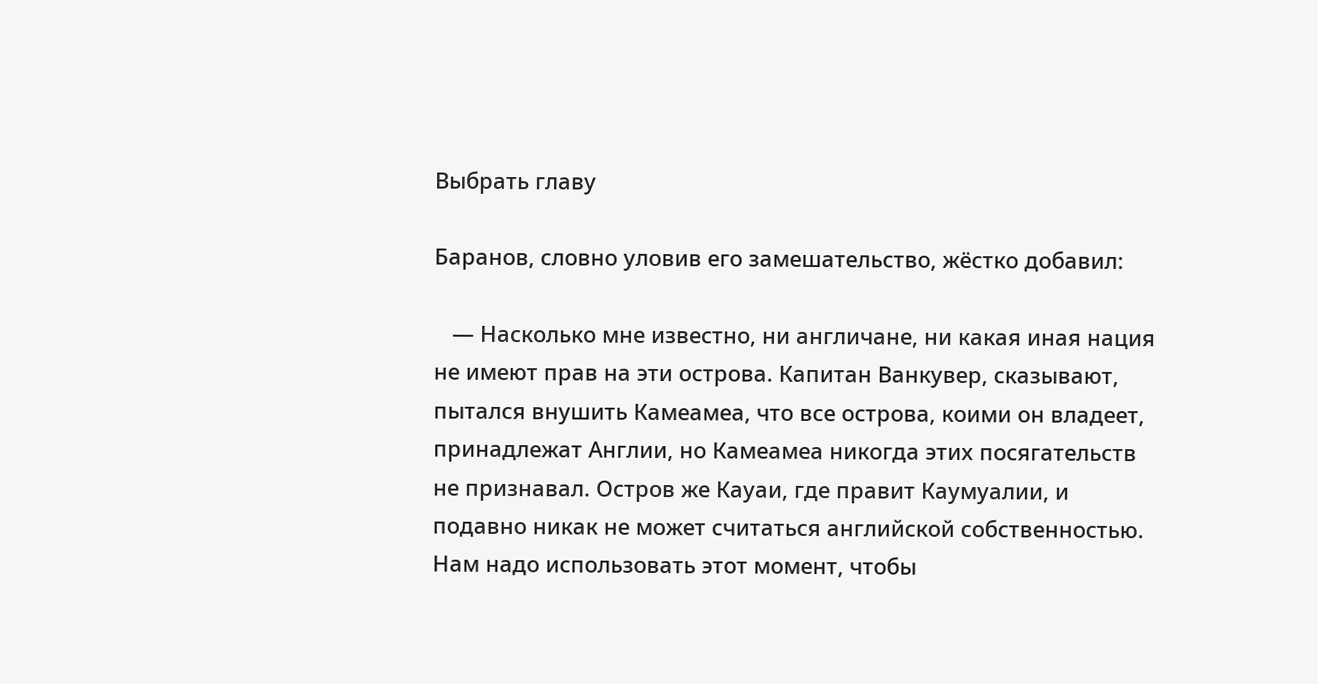Выбрать главу

Баранов, словно уловив его замешательство, жёстко добавил:

   — Насколько мне известно, ни англичане, ни какая иная нация не имеют прав на эти острова. Капитан Ванкувер, сказывают, пытался внушить Камеамеа, что все острова, коими он владеет, принадлежат Англии, но Камеамеа никогда этих посягательств не признавал. Остров же Кауаи, где правит Каумуалии, и подавно никак не может считаться английской собственностью. Нам надо использовать этот момент, чтобы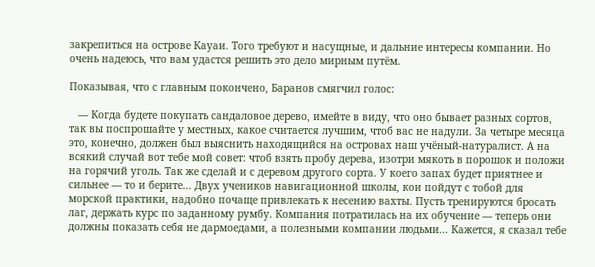закрепиться на острове Кауаи. Того требуют и насущные, и дальние интересы компании. Но очень надеюсь, что вам удастся решить это дело мирным путём.

Показывая, что с главным покончено, Баранов смягчил голос:

   — Когда будете покупать сандаловое дерево, имейте в виду, что оно бывает разных сортов, так вы поспрошайте у местных, какое считается лучшим, чтоб вас не надули. За четыре месяца это, конечно, должен был выяснить находящийся на островах наш учёный-натуралист. А на всякий случай вот тебе мой совет: чтоб взять пробу дерева, изотри мякоть в порошок и положи на горячий уголь. Так же сделай и с деревом другого сорта. У коего запах будет приятнее и сильнее — то и берите... Двух учеников навигационной школы, кои пойдут с тобой для морской практики, надобно почаще привлекать к несению вахты. Пусть тренируются бросать лаг, держать курс по заданному румбу. Компания потратилась на их обучение — теперь они должны показать себя не дармоедами, а полезными компании людьми... Кажется, я сказал тебе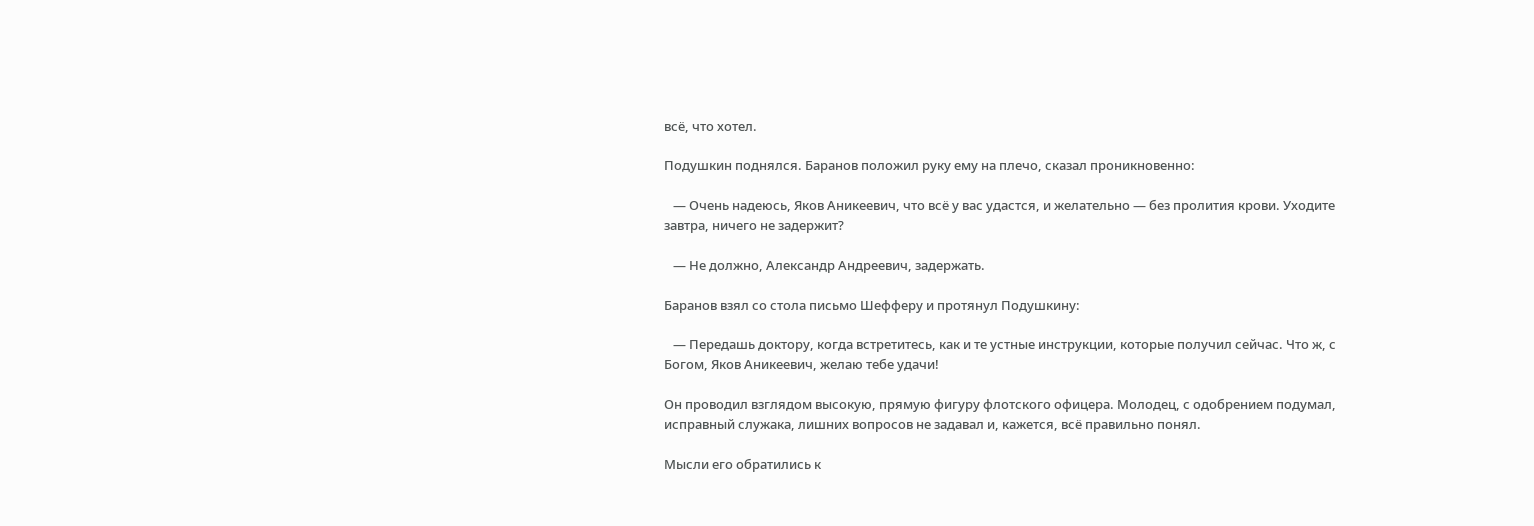всё, что хотел.

Подушкин поднялся. Баранов положил руку ему на плечо, сказал проникновенно:

   — Очень надеюсь, Яков Аникеевич, что всё у вас удастся, и желательно — без пролития крови. Уходите завтра, ничего не задержит?

   — Не должно, Александр Андреевич, задержать.

Баранов взял со стола письмо Шефферу и протянул Подушкину:

   — Передашь доктору, когда встретитесь, как и те устные инструкции, которые получил сейчас. Что ж, с Богом, Яков Аникеевич, желаю тебе удачи!

Он проводил взглядом высокую, прямую фигуру флотского офицера. Молодец, с одобрением подумал, исправный служака, лишних вопросов не задавал и, кажется, всё правильно понял.

Мысли его обратились к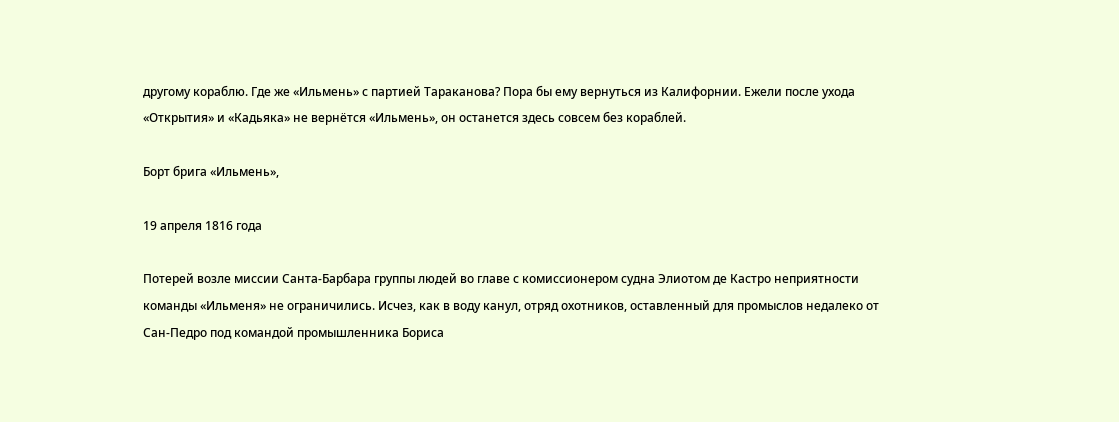другому кораблю. Где же «Ильмень» с партией Тараканова? Пора бы ему вернуться из Калифорнии. Ежели после ухода «Открытия» и «Кадьяка» не вернётся «Ильмень», он останется здесь совсем без кораблей.

Борт брига «Ильмень»,

19 апреля 1816 года

Потерей возле миссии Санта-Барбара группы людей во главе с комиссионером судна Элиотом де Кастро неприятности команды «Ильменя» не ограничились. Исчез, как в воду канул, отряд охотников, оставленный для промыслов недалеко от Сан-Педро под командой промышленника Бориса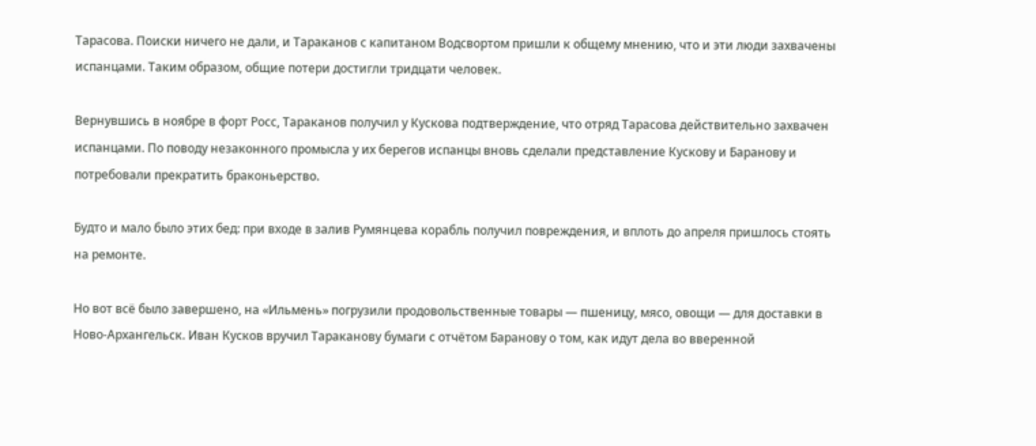Тарасова. Поиски ничего не дали, и Тараканов с капитаном Водсвортом пришли к общему мнению, что и эти люди захвачены испанцами. Таким образом, общие потери достигли тридцати человек.

Вернувшись в ноябре в форт Росс, Тараканов получил у Кускова подтверждение, что отряд Тарасова действительно захвачен испанцами. По поводу незаконного промысла у их берегов испанцы вновь сделали представление Кускову и Баранову и потребовали прекратить браконьерство.

Будто и мало было этих бед: при входе в залив Румянцева корабль получил повреждения, и вплоть до апреля пришлось стоять на ремонте.

Но вот всё было завершено, на «Ильмень» погрузили продовольственные товары — пшеницу, мясо, овощи — для доставки в Ново-Архангельск. Иван Кусков вручил Тараканову бумаги с отчётом Баранову о том, как идут дела во вверенной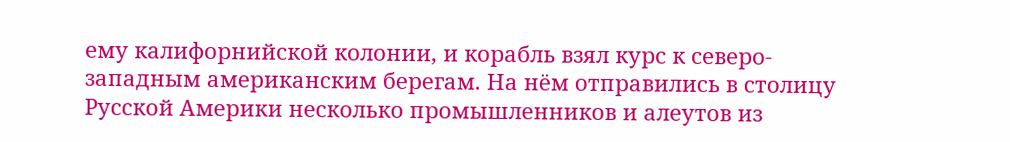ему калифорнийской колонии, и корабль взял курс к северо-западным американским берегам. На нём отправились в столицу Русской Америки несколько промышленников и алеутов из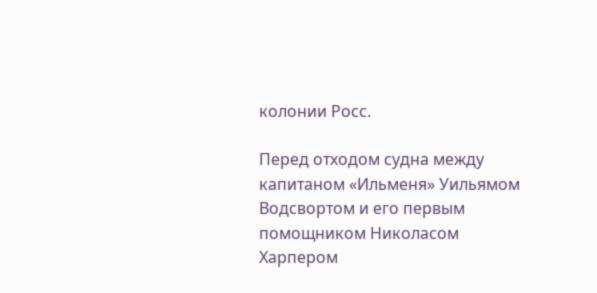колонии Росс.

Перед отходом судна между капитаном «Ильменя» Уильямом Водсвортом и его первым помощником Николасом Харпером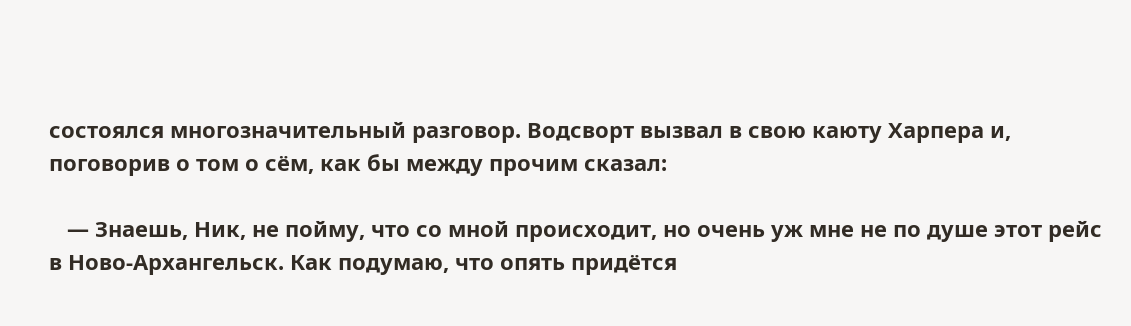состоялся многозначительный разговор. Водсворт вызвал в свою каюту Харпера и, поговорив о том о сём, как бы между прочим сказал:

   — Знаешь, Ник, не пойму, что со мной происходит, но очень уж мне не по душе этот рейс в Ново-Архангельск. Как подумаю, что опять придётся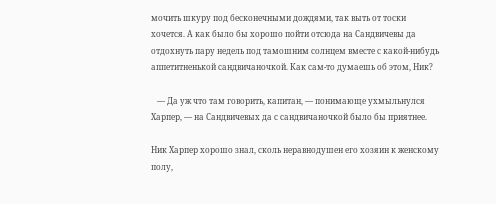мочить шкуру под бесконечными дождями, так выть от тоски хочется. А как было бы хорошо пойти отсюда на Сандвичевы да отдохнуть пару недель под тамошним солнцем вместе с какой-нибудь аппетитненькой сандвичаночкой. Как сам-то думаешь об этом, Ник?

   — Да уж что там говорить, капитан, — понимающе ухмыльнулся Харпер, — на Сандвичевых да с сандвичаночкой было бы приятнее.

Ник Харпер хорошо знал, сколь неравнодушен его хозяин к женскому полу,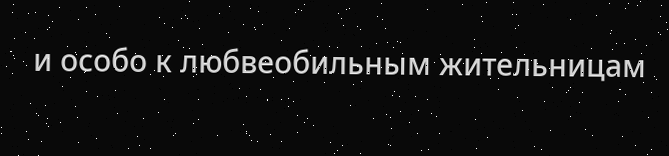и особо к любвеобильным жительницам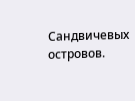Сандвичевых островов.